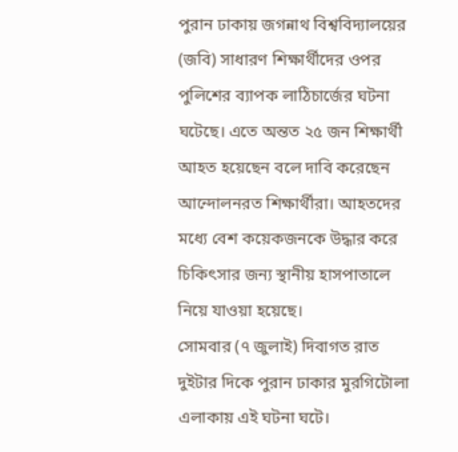পুরান ঢাকায় জগন্নাথ বিশ্ববিদ্যালয়ের (জবি) সাধারণ শিক্ষার্থীদের ওপর পুলিশের ব্যাপক লাঠিচার্জের ঘটনা ঘটেছে। এতে অন্তত ২৫ জন শিক্ষার্থী আহত হয়েছেন বলে দাবি করেছেন আন্দোলনরত শিক্ষার্থীরা। আহতদের মধ্যে বেশ কয়েকজনকে উদ্ধার করে চিকিৎসার জন্য স্থানীয় হাসপাতালে নিয়ে যাওয়া হয়েছে।
সোমবার (৭ জুলাই) দিবাগত রাত দুইটার দিকে পুরান ঢাকার মুরগিটোলা এলাকায় এই ঘটনা ঘটে।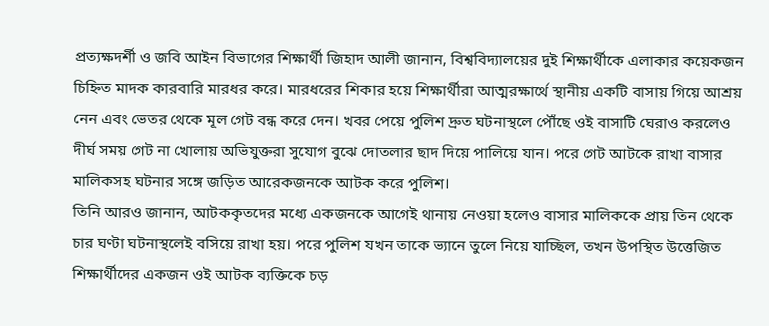প্রত্যক্ষদর্শী ও জবি আইন বিভাগের শিক্ষার্থী জিহাদ আলী জানান, বিশ্ববিদ্যালয়ের দুই শিক্ষার্থীকে এলাকার কয়েকজন চিহ্নিত মাদক কারবারি মারধর করে। মারধরের শিকার হয়ে শিক্ষার্থীরা আত্মরক্ষার্থে স্থানীয় একটি বাসায় গিয়ে আশ্রয় নেন এবং ভেতর থেকে মূল গেট বন্ধ করে দেন। খবর পেয়ে পুলিশ দ্রুত ঘটনাস্থলে পৌঁছে ওই বাসাটি ঘেরাও করলেও দীর্ঘ সময় গেট না খোলায় অভিযুক্তরা সুযোগ বুঝে দোতলার ছাদ দিয়ে পালিয়ে যান। পরে গেট আটকে রাখা বাসার মালিকসহ ঘটনার সঙ্গে জড়িত আরেকজনকে আটক করে পুলিশ।
তিনি আরও জানান, আটককৃতদের মধ্যে একজনকে আগেই থানায় নেওয়া হলেও বাসার মালিককে প্রায় তিন থেকে চার ঘণ্টা ঘটনাস্থলেই বসিয়ে রাখা হয়। পরে পুলিশ যখন তাকে ভ্যানে তুলে নিয়ে যাচ্ছিল, তখন উপস্থিত উত্তেজিত শিক্ষার্থীদের একজন ওই আটক ব্যক্তিকে চড়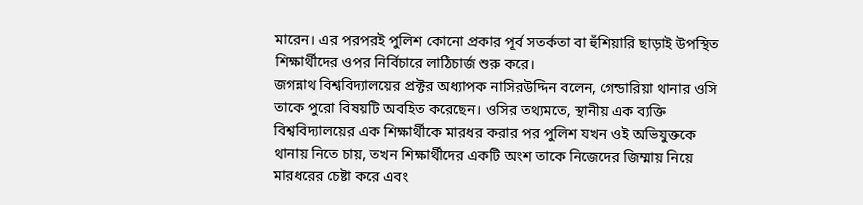মারেন। এর পরপরই পুলিশ কোনো প্রকার পূর্ব সতর্কতা বা হুঁশিয়ারি ছাড়াই উপস্থিত শিক্ষার্থীদের ওপর নির্বিচারে লাঠিচার্জ শুরু করে।
জগন্নাথ বিশ্ববিদ্যালয়ের প্রক্টর অধ্যাপক নাসিরউদ্দিন বলেন, গেন্ডারিয়া থানার ওসি তাকে পুরো বিষয়টি অবহিত করেছেন। ওসির তথ্যমতে, স্থানীয় এক ব্যক্তি বিশ্ববিদ্যালয়ের এক শিক্ষার্থীকে মারধর করার পর পুলিশ যখন ওই অভিযুক্তকে থানায় নিতে চায়, তখন শিক্ষার্থীদের একটি অংশ তাকে নিজেদের জিম্মায় নিয়ে মারধরের চেষ্টা করে এবং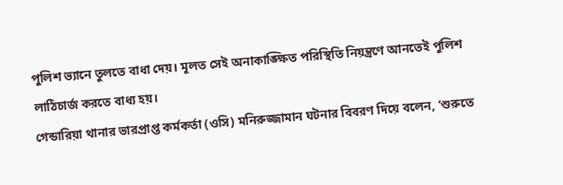পুলিশ ভ্যানে তুলতে বাধা দেয়। মূলত সেই অনাকাঙ্ক্ষিত পরিস্থিতি নিয়ন্ত্রণে আনতেই পুলিশ লাঠিচার্জ করতে বাধ্য হয়।
গেন্ডারিয়া থানার ভারপ্রাপ্ত কর্মকর্তা (ওসি) মনিরুজ্জামান ঘটনার বিবরণ দিয়ে বলেন, ‘শুরুতে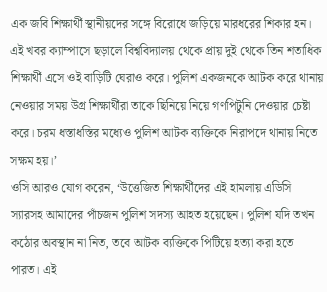এক জবি শিক্ষার্থী স্থানীয়দের সঙ্গে বিরোধে জড়িয়ে মারধরের শিকার হন। এই খবর ক্যাম্পাসে ছড়ালে বিশ্ববিদ্যালয় থেকে প্রায় দুই থেকে তিন শতাধিক শিক্ষার্থী এসে ওই বাড়িটি ঘেরাও করে। পুলিশ একজনকে আটক করে থানায় নেওয়ার সময় উগ্র শিক্ষার্থীরা তাকে ছিনিয়ে নিয়ে গণপিটুনি দেওয়ার চেষ্টা করে। চরম ধস্তাধস্তির মধ্যেও পুলিশ আটক ব্যক্তিকে নিরাপদে থানায় নিতে সক্ষম হয়।’
ওসি আরও যোগ করেন, ‘উত্তেজিত শিক্ষার্থীদের এই হামলায় এডিসি স্যারসহ আমাদের পাঁচজন পুলিশ সদস্য আহত হয়েছেন। পুলিশ যদি তখন কঠোর অবস্থান না নিত, তবে আটক ব্যক্তিকে পিটিয়ে হত্যা করা হতে পারত। এই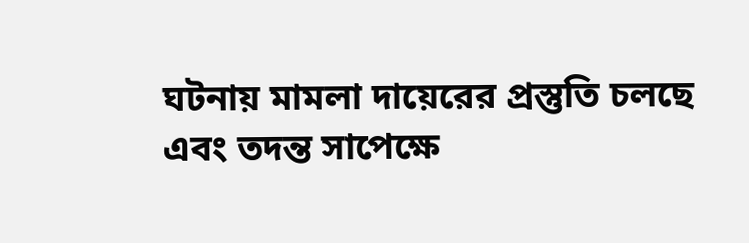ঘটনায় মামলা দায়েরের প্রস্তুতি চলছে এবং তদন্ত সাপেক্ষে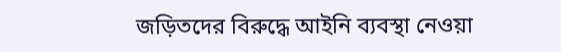জড়িতদের বিরুদ্ধে আইনি ব্যবস্থা নেওয়া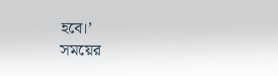হবে।’
সময়ের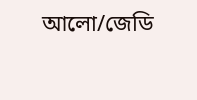আলো/জেডি